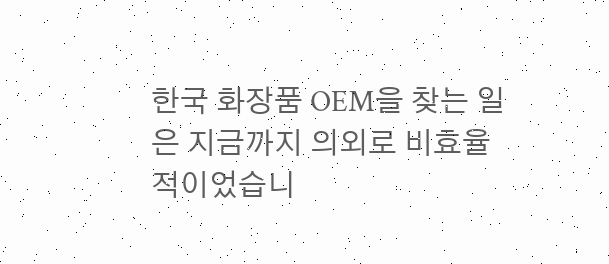한국 화장품 OEM을 찾는 일은 지금까지 의외로 비효율적이었습니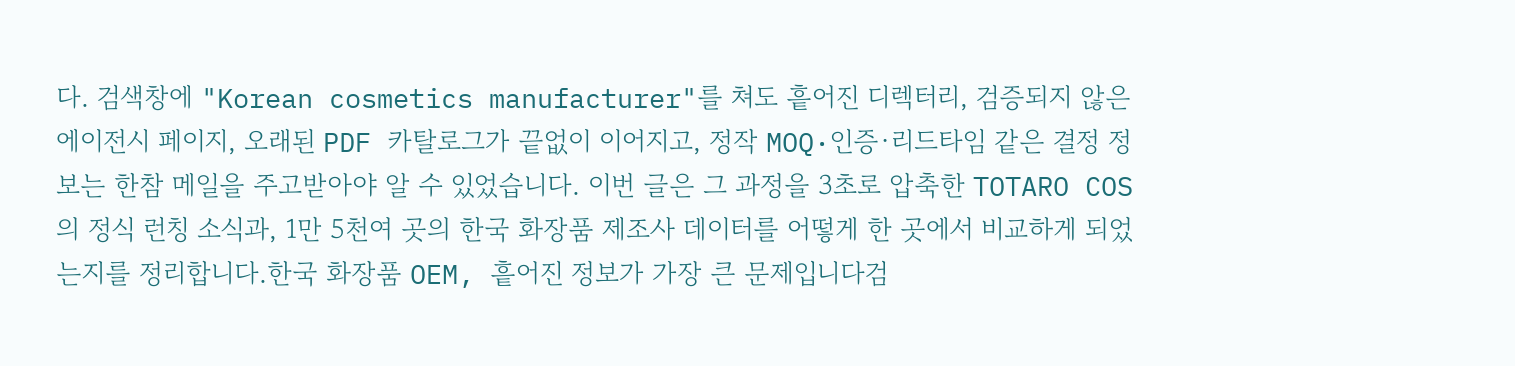다. 검색창에 "Korean cosmetics manufacturer"를 쳐도 흩어진 디렉터리, 검증되지 않은 에이전시 페이지, 오래된 PDF 카탈로그가 끝없이 이어지고, 정작 MOQ·인증·리드타임 같은 결정 정보는 한참 메일을 주고받아야 알 수 있었습니다. 이번 글은 그 과정을 3초로 압축한 TOTARO COS의 정식 런칭 소식과, 1만 5천여 곳의 한국 화장품 제조사 데이터를 어떻게 한 곳에서 비교하게 되었는지를 정리합니다.한국 화장품 OEM, 흩어진 정보가 가장 큰 문제입니다검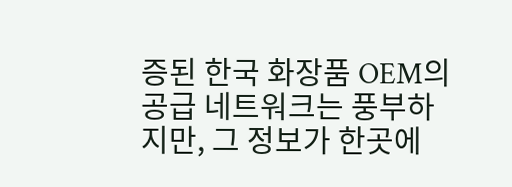증된 한국 화장품 OEM의 공급 네트워크는 풍부하지만, 그 정보가 한곳에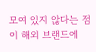모여 있지 않다는 점이 해외 브랜드에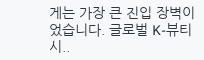게는 가장 큰 진입 장벽이었습니다. 글로벌 K-뷰티 시..